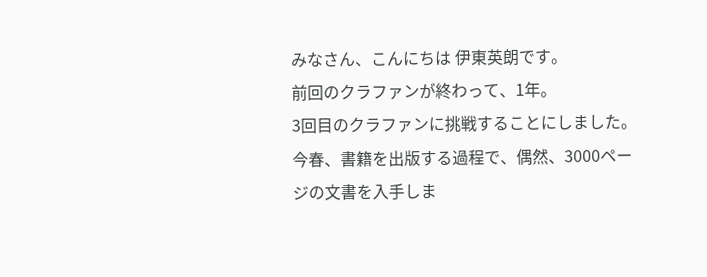みなさん、こんにちは 伊東英朗です。
前回のクラファンが終わって、1年。
3回目のクラファンに挑戦することにしました。
今春、書籍を出版する過程で、偶然、3000ページの文書を入手しま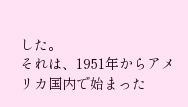した。
それは、1951年からアメリカ国内で始まった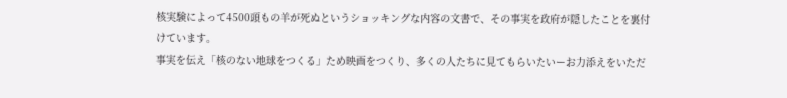核実験によって4500頭もの羊が死ぬというショッキングな内容の文書で、その事実を政府が隠したことを裏付けています。
事実を伝え「核のない地球をつくる」ため映画をつくり、多くの人たちに見てもらいたいーお力添えをいただ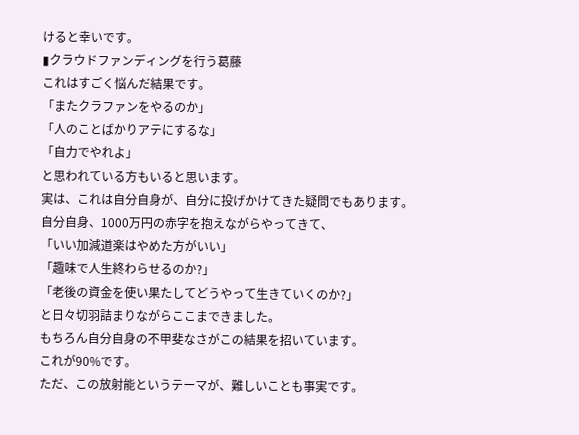けると幸いです。
▮クラウドファンディングを行う葛藤
これはすごく悩んだ結果です。
「またクラファンをやるのか」
「人のことばかりアテにするな」
「自力でやれよ」
と思われている方もいると思います。
実は、これは自分自身が、自分に投げかけてきた疑問でもあります。
自分自身、1000万円の赤字を抱えながらやってきて、
「いい加減道楽はやめた方がいい」
「趣味で人生終わらせるのか?」
「老後の資金を使い果たしてどうやって生きていくのか?」
と日々切羽詰まりながらここまできました。
もちろん自分自身の不甲斐なさがこの結果を招いています。
これが90%です。
ただ、この放射能というテーマが、難しいことも事実です。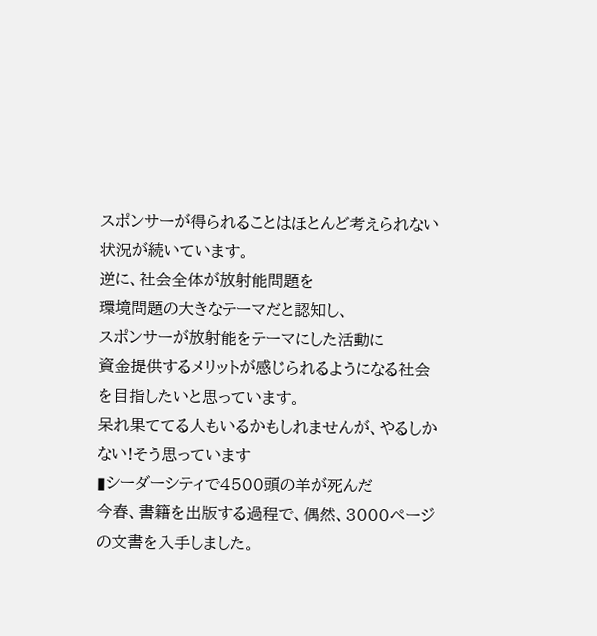スポンサーが得られることはほとんど考えられない状況が続いています。
逆に、社会全体が放射能問題を
環境問題の大きなテーマだと認知し、
スポンサーが放射能をテーマにした活動に
資金提供するメリットが感じられるようになる社会を目指したいと思っています。
呆れ果ててる人もいるかもしれませんが、やるしかない!そう思っています
▮シーダーシティで4500頭の羊が死んだ
今春、書籍を出版する過程で、偶然、3000ページの文書を入手しました。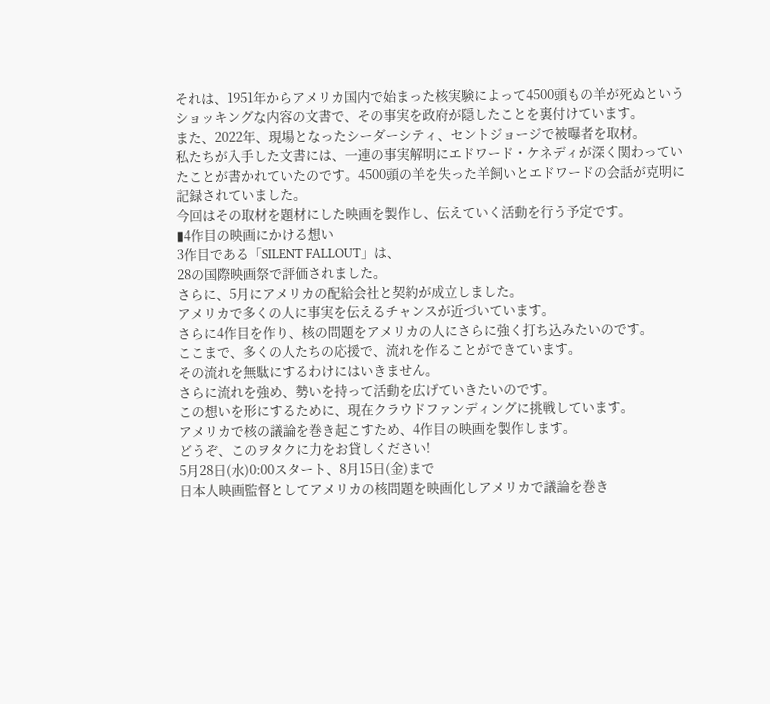それは、1951年からアメリカ国内で始まった核実験によって4500頭もの羊が死ぬというショッキングな内容の文書で、その事実を政府が隠したことを裏付けています。
また、2022年、現場となったシーダーシティ、セントジョージで被曝者を取材。
私たちが入手した文書には、一連の事実解明にエドワード・ケネディが深く関わっていたことが書かれていたのです。4500頭の羊を失った羊飼いとエドワードの会話が克明に記録されていました。
今回はその取材を題材にした映画を製作し、伝えていく活動を行う予定です。
▮4作目の映画にかける想い
3作目である「SILENT FALLOUT」は、
28の国際映画祭で評価されました。
さらに、5月にアメリカの配給会社と契約が成立しました。
アメリカで多くの人に事実を伝えるチャンスが近づいています。
さらに4作目を作り、核の問題をアメリカの人にさらに強く打ち込みたいのです。
ここまで、多くの人たちの応援で、流れを作ることができています。
その流れを無駄にするわけにはいきません。
さらに流れを強め、勢いを持って活動を広げていきたいのです。
この想いを形にするために、現在クラウドファンディングに挑戦しています。
アメリカで核の議論を巻き起こすため、4作目の映画を製作します。
どうぞ、このヲタクに力をお貸しください!
5月28日(水)0:00スタート、8月15日(金)まで
日本人映画監督としてアメリカの核問題を映画化しアメリカで議論を巻き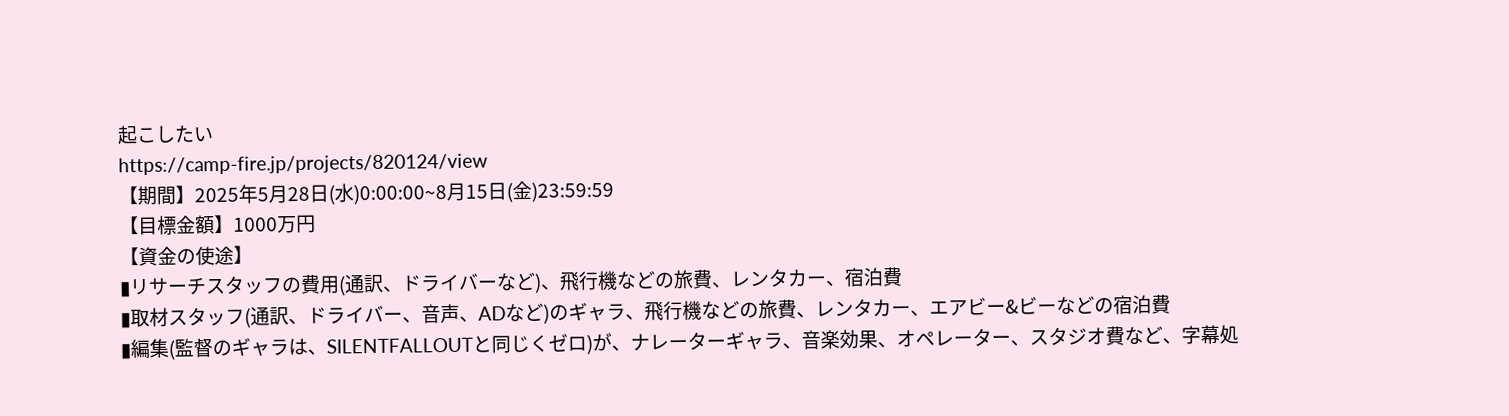起こしたい
https://camp-fire.jp/projects/820124/view
【期間】2025年5月28日(水)0:00:00~8月15日(金)23:59:59
【目標金額】1000万円
【資金の使途】
▮リサーチスタッフの費用(通訳、ドライバーなど)、飛行機などの旅費、レンタカー、宿泊費
▮取材スタッフ(通訳、ドライバー、音声、ADなど)のギャラ、飛行機などの旅費、レンタカー、エアビー&ビーなどの宿泊費
▮編集(監督のギャラは、SILENTFALLOUTと同じくゼロ)が、ナレーターギャラ、音楽効果、オペレーター、スタジオ費など、字幕処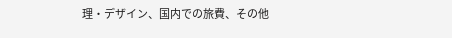理・デザイン、国内での旅費、その他